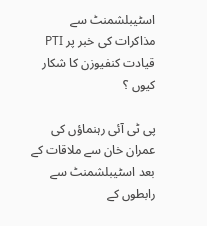اسٹیبلشمنٹ سے مذاکرات کی خبر پر PTI قیادت کنفیوزن کا شکار کیوں ؟

پی ٹی آئی رہنماؤں کی عمران خان سے ملاقات کے بعد اسٹیبلشمنٹ سے رابطوں کے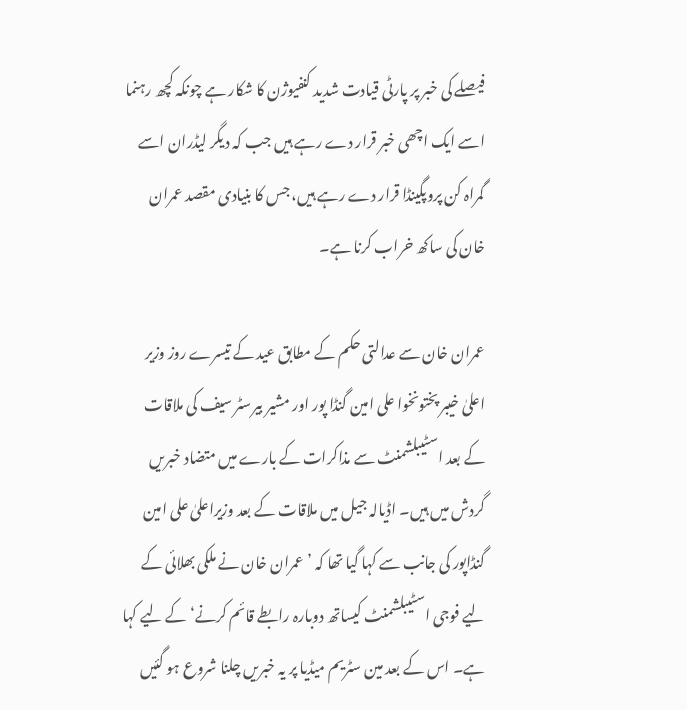فیصلے کی خبر پر پارٹی قیادت شدید کنفیوژن کا شکار ہے چونکہ کچھ رہنما اسے ایک اچھی خبر قرار دے رہے ہیں جب کہ دیگر لیڈران اسے گمراہ کن پروپگینڈا قرار دے رہے ہیں، جس کا بنیادی مقصد عمران خان کی ساکھ خراب کرنا ہے۔

عمران خان سے عدالتی حکم کے مطابق عید کے تیسرے روز وزیر اعلیٰ خیبر پختونخوا علی امین گنڈا پور اور مشیر بیرسٹر سیف کی ملاقات کے بعد اسٹیبلشمنٹ سے مذاکرات کے بارے میں متضاد خبریں گردش میں ہیں۔ اڈیالہ جیل میں ملاقات کے بعد وزیراعلیٰ علی امین گنڈاپور کی جانب سے کہا گیا تھا کہ ’عمران خان نے ملکی بھلائی کے لیے فوجی اسٹیبلشمنٹ کیساتھ دوبارہ رابطے قائم کرنے‘ کے لیے کہا ہے۔ اس کے بعد مین سٹریم میڈیا پر یہ خبریں چلنا شروع ہو گئیں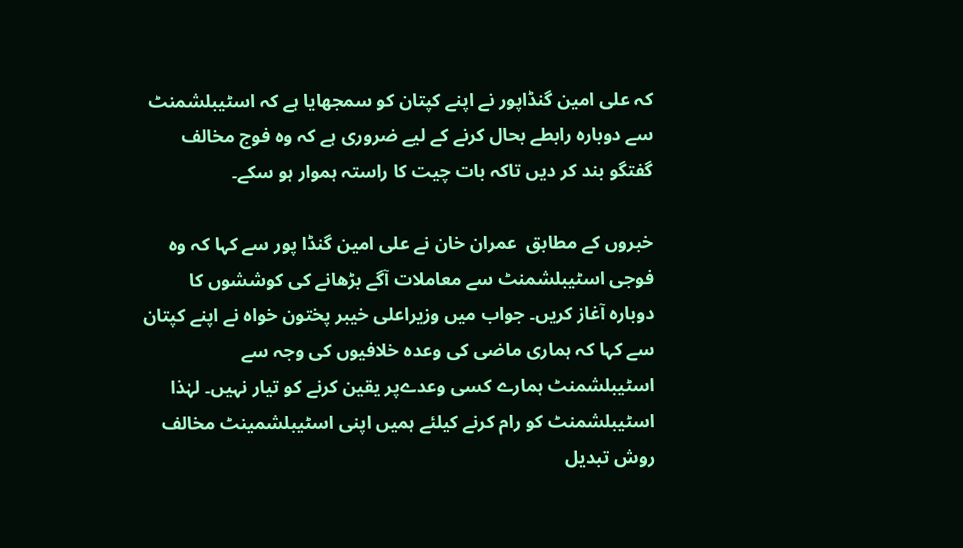کہ علی امین گنڈاپور نے اپنے کپتان کو سمجھایا ہے کہ اسٹیبلشمنٹ سے دوبارہ رابطے بحال کرنے کے لیے ضروری ہے کہ وہ فوج مخالف گفتگو بند کر دیں تاکہ بات چیت کا راستہ ہموار ہو سکے۔

خبروں کے مطابق  عمران خان نے علی امین گنڈا پور سے کہا کہ وہ فوجی اسٹیبلشمنٹ سے معاملات آگے بڑھانے کی کوششوں کا دوبارہ آغاز کریں۔ جواب میں وزیراعلی خیبر پختون خواہ نے اپنے کپتان سے کہا کہ ہماری ماضی کی وعدہ خلافیوں کی وجہ سے اسٹیبلشمنٹ ہمارے کسی وعدےپر یقین کرنے کو تیار نہیں۔ لہٰذا اسٹیبلشمنٹ کو رام کرنے کیلئے ہمیں اپنی اسٹیبلشمینٹ مخالف روش تبدیل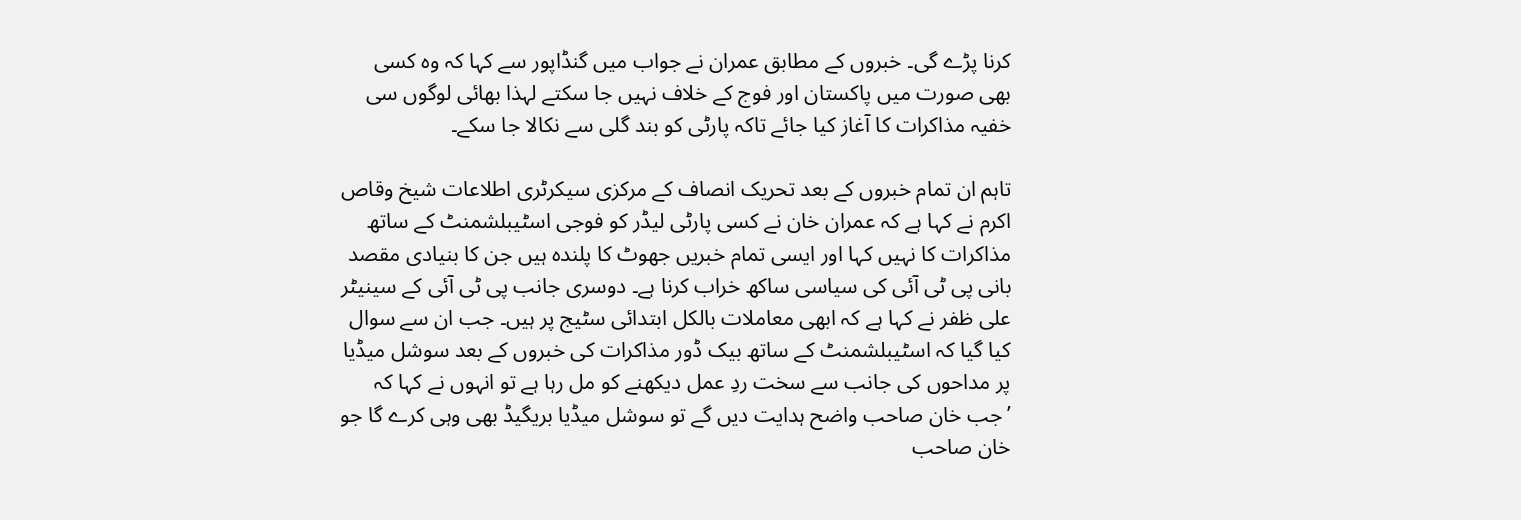کرنا پڑے گی۔ خبروں کے مطابق عمران نے جواب میں گنڈاپور سے کہا کہ وہ کسی بھی صورت میں پاکستان اور فوج کے خلاف نہیں جا سکتے لہذا بھائی لوگوں سی خفیہ مذاکرات کا آغاز کیا جائے تاکہ پارٹی کو بند گلی سے نکالا جا سکے۔

تاہم ان تمام خبروں کے بعد تحریک انصاف کے مرکزی سیکرٹری اطلاعات شیخ وقاص اکرم نے کہا ہے کہ عمران خان نے کسی پارٹی لیڈر کو فوجی اسٹیبلشمنٹ کے ساتھ مذاکرات کا نہیں کہا اور ایسی تمام خبریں جھوٹ کا پلندہ ہیں جن کا بنیادی مقصد بانی پی ٹی آئی کی سیاسی ساکھ خراب کرنا ہے۔ دوسری جانب پی ٹی آئی کے سینیٹر علی ظفر نے کہا ہے کہ ابھی معاملات بالکل ابتدائی سٹیج پر ہیں۔ جب ان سے سوال کیا گیا کہ اسٹیبلشمنٹ کے ساتھ بیک ڈور مذاکرات کی خبروں کے بعد سوشل میڈیا پر مداحوں کی جانب سے سخت ردِ عمل دیکھنے کو مل رہا ہے تو انہوں نے کہا کہ ’جب خان صاحب واضح ہدایت دیں گے تو سوشل میڈیا بریگیڈ بھی وہی کرے گا جو خان صاحب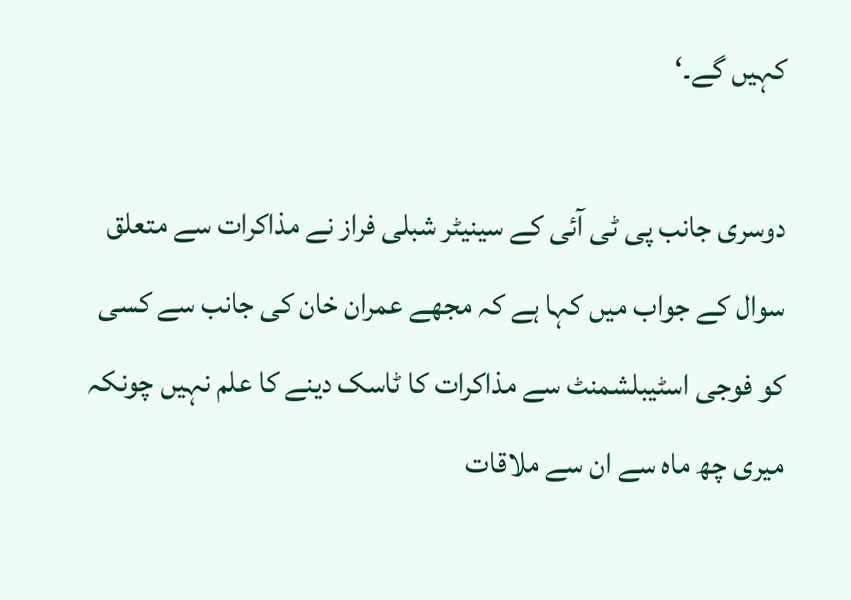کہیں گے۔‘

دوسری جانب پی ٹی آئی کے سینیٹر شبلی فراز نے مذاکرات سے متعلق سوال کے جواب میں کہا ہے کہ مجھے عمران خان کی جانب سے کسی کو فوجی اسٹیبلشمنٹ سے مذاکرات کا ٹاسک دینے کا علم نہیں چونکہ میری چھ ماہ سے ان سے ملاقات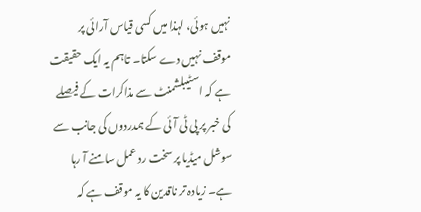نہیں ہوئی، لہذا میں کسی قیاس آرائی پر موقف نہیں دے سکتا۔ تاہم یہ ایک حقیقت ہے کہ اسٹیبلشمنٹ سے مذاکرات کے فیصلے کی خبر پر پی ٹی آئی کے ہمدردوں کی جانب سے سوشل میڈیا پر سخت رد عمل سامنے آ رہا ہے۔ زیادہ تر ناقدین کا یہ موقف ہے کہ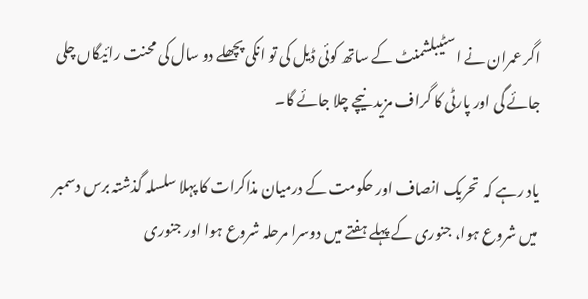اگر عمران نے اسٹیبلشمنٹ کے ساتھ کوئی ڈیل کی تو انکی پچھلے دو سال کی محنت رائیگاں چلی جائے گی اور پارٹی کا گراف مزید نیچے چلا جائے گا۔

یاد رہے کہ  تحریک انصاف اور حکومت کے درمیان مذاکرات کا پہلا سلسلہ گذشتہ برس دسمبر میں شروع ہوا، جنوری کے پہلے ہفتے میں دوسرا مرحلہ شروع ہوا اور جنوری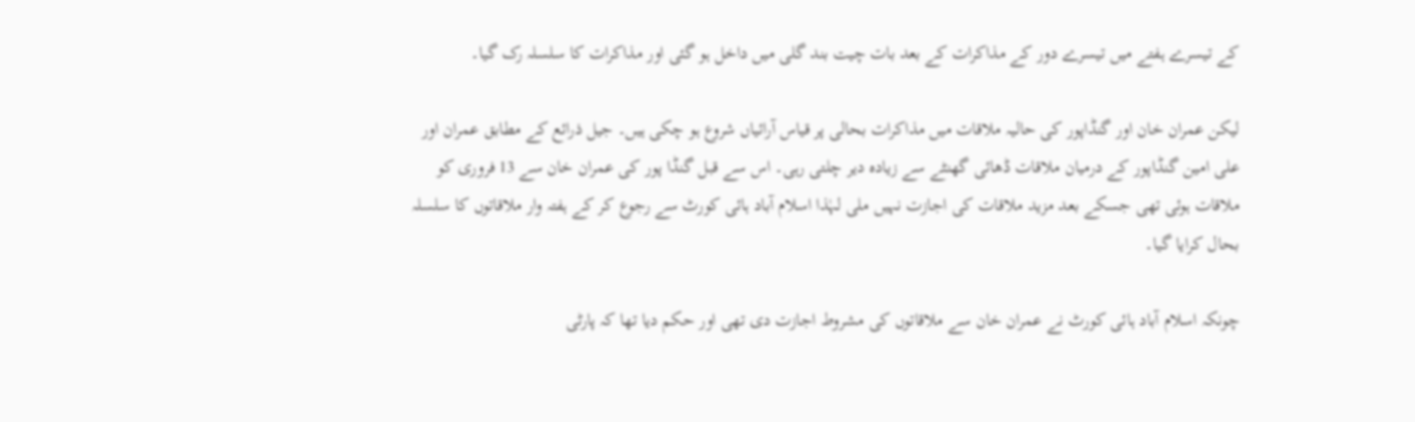کے تیسرے ہفتے میں تیسرے دور کے مذاکرات کے بعد بات چیت بند گلی میں داخل ہو گئی اور مذاکرات کا سلسلہ رک گیا۔

لیکن عمران خان اور گنڈاپور کی حالیہ ملاقات میں مذاکرات بحالی پر قیاس آرائیاں شروع ہو چکی ہیں۔ جیل ذرائع کے مطابق عمران اور علی امین گنڈاپور کے درمیان ملاقات ڈھائی گھنٹے سے زیادہ دیر چلتی رہی۔ اس سے قبل گنڈا پور کی عمران خان سے 13 فروری کو ملاقات ہوئی تھی جسکے بعد مزید ملاقات کی اجازت نہیں ملی لہٰذا اسلام آباد ہائی کورٹ سے رجوع کر کے ہفتہ وار ملاقاتوں کا سلسلہ بحال کرایا گیا۔

چونکہ اسلام آباد ہائی کورٹ نے عمران خان سے ملاقاتوں کی مشروط اجازت دی تھی اور حکم دیا تھا کہ پارٹی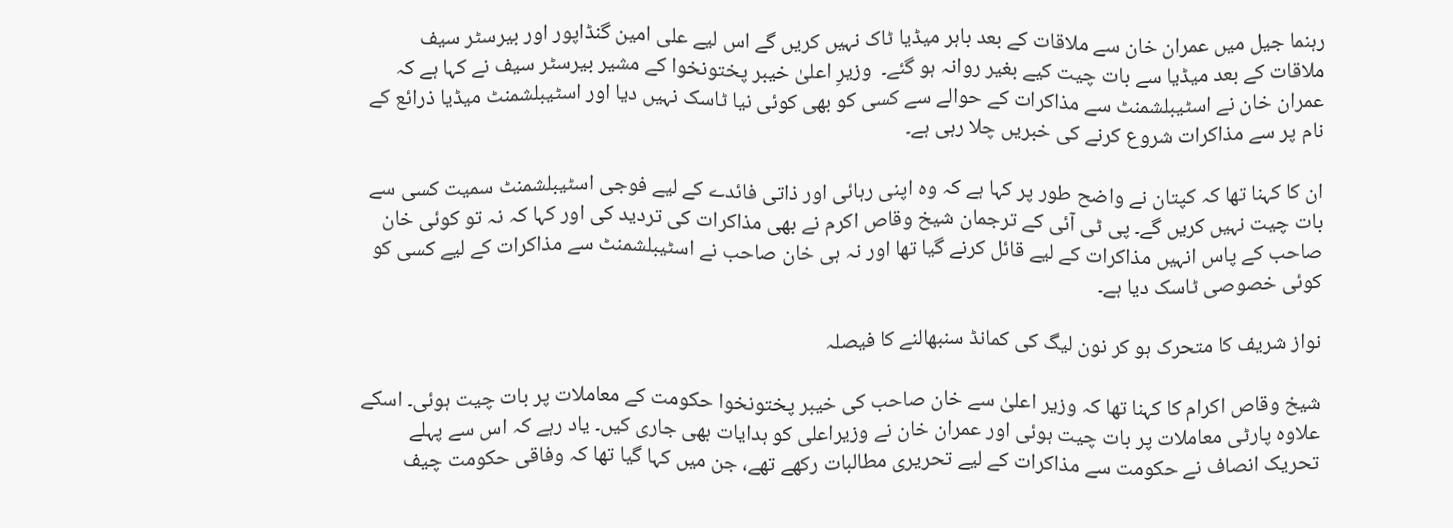رہنما جیل میں عمران خان سے ملاقات کے بعد باہر میڈیا ٹاک نہیں کریں گے اس لیے علی امین گنڈاپور اور بیرسٹر سیف ملاقات کے بعد میڈیا سے بات چیت کیے بغیر روانہ ہو گئے۔  وزیرِ اعلیٰ خیبر پختونخوا کے مشیر بیرسٹر سیف نے کہا ہے کہ عمران خان نے اسٹیبلشمنٹ سے مذاکرات کے حوالے سے کسی کو بھی کوئی نیا ٹاسک نہیں دیا اور اسٹیبلشمنٹ میڈیا ذرائع کے نام پر سے مذاکرات شروع کرنے کی خبریں چلا رہی ہے۔

ان کا کہنا تھا کہ کپتان نے واضح طور پر کہا ہے کہ وہ اپنی رہائی اور ذاتی فائدے کے لیے فوجی اسٹیبلشمنٹ سمیت کسی سے بات چیت نہیں کریں گے۔ پی ٹی آئی کے ترجمان شیخ وقاص اکرم نے بھی مذاکرات کی تردید کی اور کہا کہ نہ تو کوئی خان صاحب کے پاس انہیں مذاکرات کے لیے قائل کرنے گیا تھا اور نہ ہی خان صاحب نے اسٹیبلشمنٹ سے مذاکرات کے لیے کسی کو کوئی خصوصی ٹاسک دیا ہے۔

نواز شریف کا متحرک ہو کر نون لیگ کی کمانڈ سنبھالنے کا فیصلہ

شیخ وقاص اکرام کا کہنا تھا کہ وزیر اعلیٰ سے خان صاحب کی خیبر پختونخوا حکومت کے معاملات پر بات چیت ہوئی۔ اسکے علاوہ پارٹی معاملات پر بات چیت ہوئی اور عمران خان نے وزیراعلی کو ہدایات بھی جاری کیں۔ یاد رہے کہ اس سے پہلے تحریک انصاف نے حکومت سے مذاکرات کے لیے تحریری مطالبات رکھے تھے، جن میں کہا گیا تھا کہ وفاقی حکومت چیف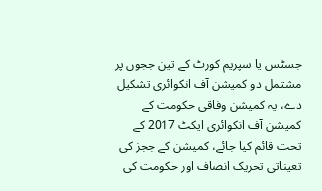جسٹس یا سپریم کورٹ کے تین ججوں پر مشتمل دو کمیشن آف انکوائری تشکیل دے، یہ کمیشن وفاقی حکومت کے کمیشن آف انکوائری ایکٹ 2017 کے تحت قائم کیا جائے، کمیشن کے ججز کی تعیناتی تحریک انصاف اور حکومت کی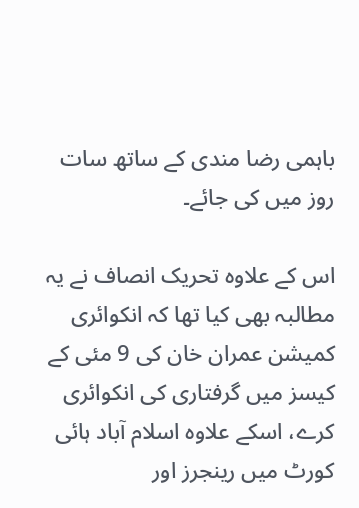باہمی رضا مندی کے ساتھ سات روز میں کی جائے۔

اس کے علاوہ تحریک انصاف نے یہ مطالبہ بھی کیا تھا کہ انکوائری کمیشن عمران خان کی 9 مئی کے کیسز میں گرفتاری کی انکوائری کرے، اسکے علاوہ اسلام آباد ہائی کورٹ میں رینجرز اور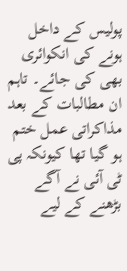پولیس کے داخل ہونے کی انکوائری بھی کی جائے۔ تاہم ان مطالبات کے بعد مذاکراتی عمل ختم ہو گیا تھا کیونکہ پی ٹی آئی نے آگے بڑھنے کے لیے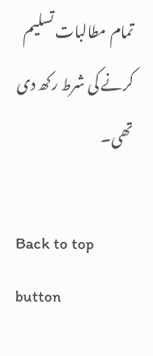تمام مطالبات تسلیم کرنے کی شرط رکھ دی تھی۔

Back to top button